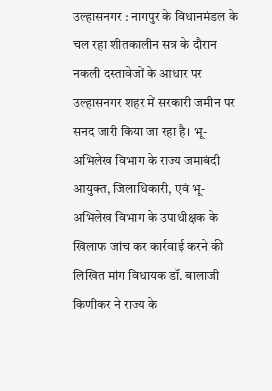उल्हासनगर : नागपुर के विधानमंडल के चल रहा शीतकालीन सत्र के दौरान नकली दस्तावेजों के आधार पर उल्हासनगर शहर में सरकारी जमीन पर सनद जारी किया जा रहा है। भू-अभिलेख विभाग के राज्य जमाबंदी आयुक्त, जिलाधिकारी, एवं भू-अभिलेख विभाग के उपाधीक्षक के खिलाफ जांच कर कार्रवाई करने की लिखित मांग विधायक डॉ. बालाजी किणीकर ने राज्य के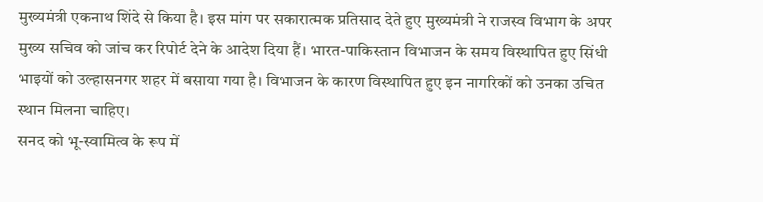मुख्यमंत्री एकनाथ शिंदे से किया है। इस मांग पर सकारात्मक प्रतिसाद देते हुए मुख्यमंत्री ने राजस्व विभाग के अपर मुख्य सचिव को जांच कर रिपोर्ट देने के आदेश दिया हैं। भारत-पाकिस्तान विभाजन के समय विस्थापित हुए सिंधी भाइयों को उल्हासनगर शहर में बसाया गया है। विभाजन के कारण विस्थापित हुए इन नागरिकों को उनका उचित स्थान मिलना चाहिए।
सनद को भू-स्वामित्व के रूप में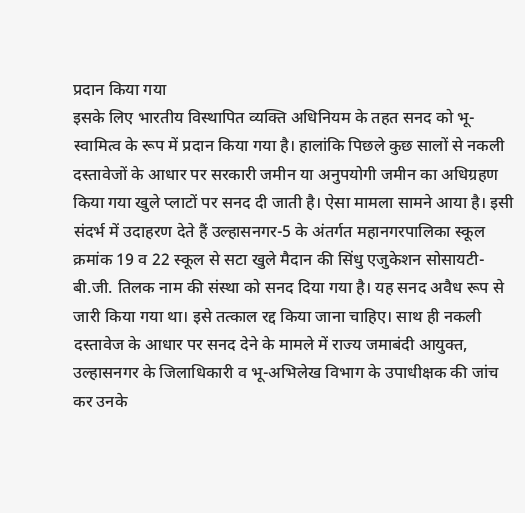प्रदान किया गया
इसके लिए भारतीय विस्थापित व्यक्ति अधिनियम के तहत सनद को भू-स्वामित्व के रूप में प्रदान किया गया है। हालांकि पिछले कुछ सालों से नकली दस्तावेजों के आधार पर सरकारी जमीन या अनुपयोगी जमीन का अधिग्रहण किया गया खुले प्लाटों पर सनद दी जाती है। ऐसा मामला सामने आया है। इसी संदर्भ में उदाहरण देते हैं उल्हासनगर-5 के अंतर्गत महानगरपालिका स्कूल क्रमांक 19 व 22 स्कूल से सटा खुले मैदान की सिंधु एजुकेशन सोसायटी-बी.जी. तिलक नाम की संस्था को सनद दिया गया है। यह सनद अवैध रूप से जारी किया गया था। इसे तत्काल रद्द किया जाना चाहिए। साथ ही नकली दस्तावेज के आधार पर सनद देने के मामले में राज्य जमाबंदी आयुक्त, उल्हासनगर के जिलाधिकारी व भू-अभिलेख विभाग के उपाधीक्षक की जांच कर उनके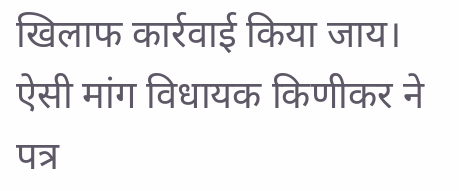खिलाफ कार्रवाई किया जाय। ऐसी मांग विधायक किणीकर ने पत्र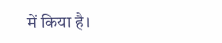में किया है।